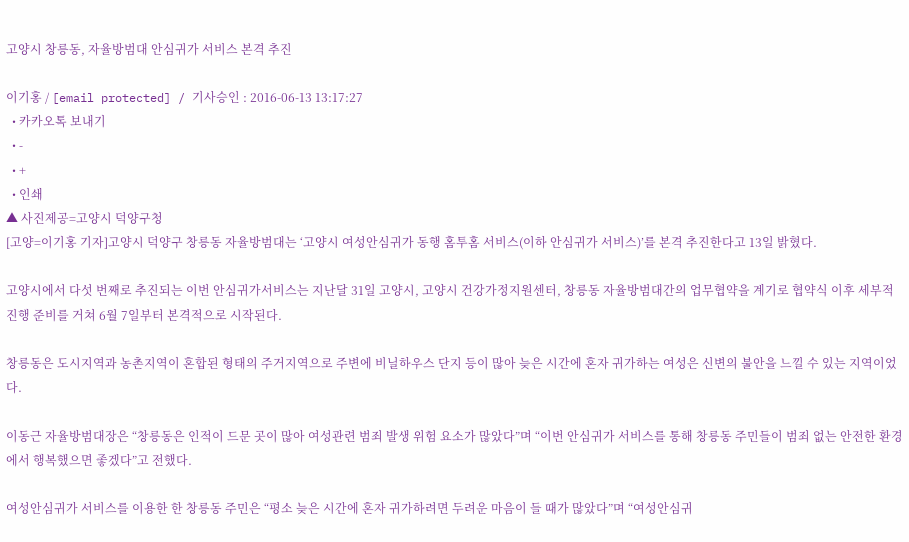고양시 창릉동, 자율방범대 안심귀가 서비스 본격 추진

이기홍 / [email protected] / 기사승인 : 2016-06-13 13:17:27
  • 카카오톡 보내기
  • -
  • +
  • 인쇄
▲ 사진제공=고양시 덕양구청
[고양=이기홍 기자]고양시 덕양구 창릉동 자율방범대는 ‘고양시 여성안심귀가 동행 홈투홈 서비스(이하 안심귀가 서비스)’를 본격 추진한다고 13일 밝혔다.

고양시에서 다섯 번째로 추진되는 이번 안심귀가서비스는 지난달 31일 고양시, 고양시 건강가정지원센터, 창릉동 자율방범대간의 업무협약을 계기로 협약식 이후 세부적 진행 준비를 거쳐 6월 7일부터 본격적으로 시작된다.

창릉동은 도시지역과 농촌지역이 혼합된 형태의 주거지역으로 주변에 비닐하우스 단지 등이 많아 늦은 시간에 혼자 귀가하는 여성은 신변의 불안을 느낄 수 있는 지역이었다.

이동근 자율방범대장은 “창릉동은 인적이 드문 곳이 많아 여성관련 범죄 발생 위험 요소가 많았다”며 “이번 안심귀가 서비스를 통해 창릉동 주민들이 범죄 없는 안전한 환경에서 행복했으면 좋겠다”고 전했다.

여성안심귀가 서비스를 이용한 한 창릉동 주민은 “평소 늦은 시간에 혼자 귀가하려면 두려운 마음이 들 때가 많았다”며 “여성안심귀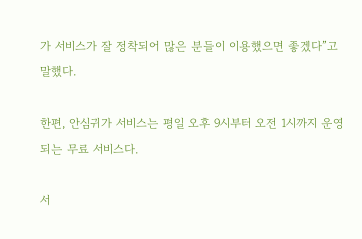가 서비스가 잘 정착되어 많은 분들이 이용했으면 좋겠다”고 말했다.

한편, 안심귀가 서비스는 평일 오후 9시부터 오전 1시까지 운영되는 무료 서비스다.

서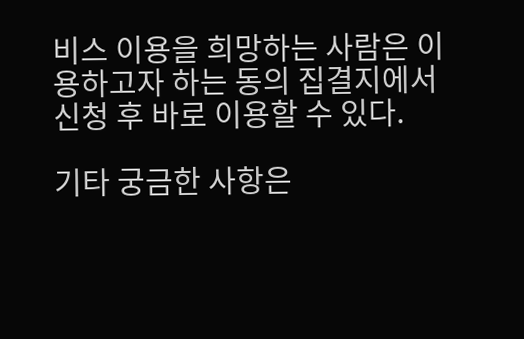비스 이용을 희망하는 사람은 이용하고자 하는 동의 집결지에서 신청 후 바로 이용할 수 있다.

기타 궁금한 사항은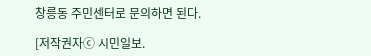창릉동 주민센터로 문의하면 된다.

[저작권자ⓒ 시민일보.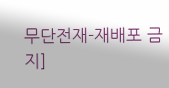무단전재-재배포 금지]